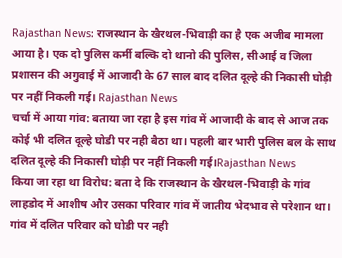Rajasthan News: राजस्थान के खैरथल-भिवाड़ी का है एक अजीब मामला आया है। एक दो पुलिस कर्मी बल्कि दो थानो की पुलिस, सीआई व जिला प्रशासन की अगुवाई में आजादी के 67 साल बाद दलित दूल्हे की निकासी घोड़ी पर नहीं निकली गई। Rajasthan News
चर्चा में आया गांव: बताया जा रहा है इस गांव में आजादी के बाद से आज तक कोई भी दलित दूल्हे घोडी पर नही बैठा था। पहली बार भारी पुलिस बल के साथ दलित दूल्हे की निकासी घोड़ी पर नहीं निकली गई।Rajasthan News
किया जा रहा था विरोध: बता दे कि राजस्थान के खैरथल-भिवाड़ी के गांव लाहडोद में आशीष और उसका परिवार गांव में जातीय भेदभाव से परेशान था। गांव में दलित परिवार को घोडी पर नही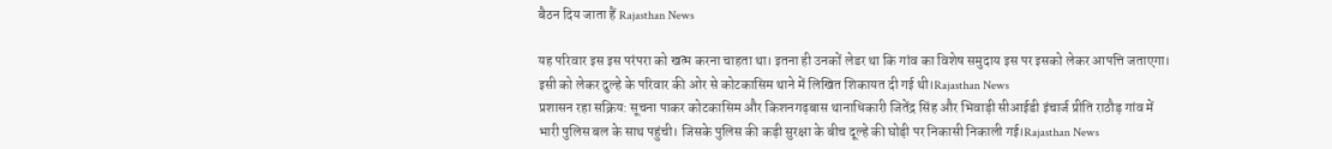बैठन दिय जाता हैं Rajasthan News

यह परिवार इस इस परंपरा को खत्म करना चाहता था। इतना ही उनकों लेडर था कि गांव का विशेष समुदाय इस पर इसको लेकर आपत्ति जताएगा। इसी को लेकर दुल्हे के परिवार की ओर से कोटकासिम थाने में लिखित शिकायत दी गई थी।Rajasthan News
प्रशासन रहा सक्रिय: सूचना पाकर कोटकासिम और किशनगढ़बास थानाधिकारी जितेंद्र सिंह और भिवाड़ी सीआईडी इंचार्ज प्रीति राठौड़ गांव में भारी पुलिस बल के साथ पहुंची। जिसके पुलिस की कड़ी सुरक्षा के बीच दूल्हे की घोड़ी पर निकासी निकाली गई।Rajasthan News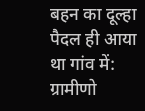बहन का दूल्हा पैदल ही आया था गांव में: ग्रामीणो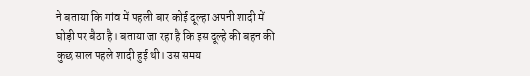ने बताया कि गांव में पहली बार कोई दूल्हा अपनी शादी में घोड़ी पर बैठा है। बताया जा रहा है कि इस दूल्हे की बहन की कुछ साल पहले शादी हुई थी। उस समय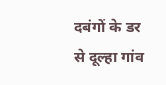दबंगों के डर से दूल्हा गांव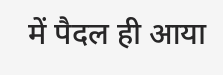में पैदल ही आया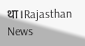था।Rajasthan News